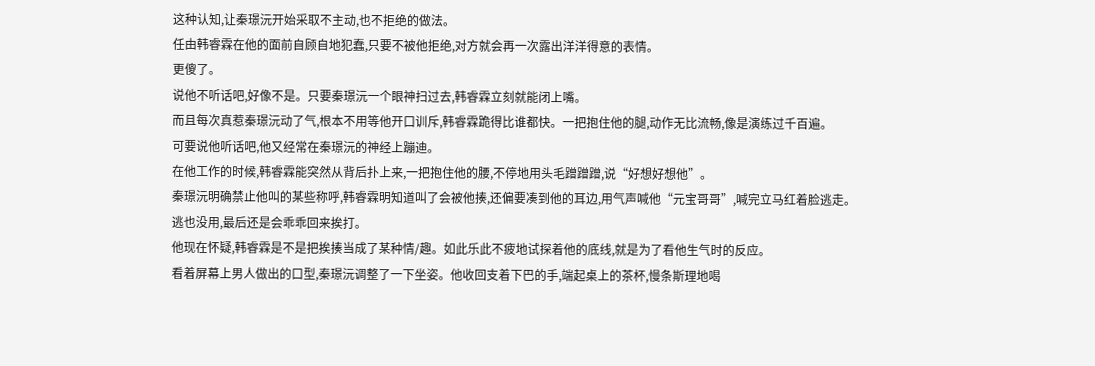这种认知,让秦璟沅开始采取不主动,也不拒绝的做法。
任由韩睿霖在他的面前自顾自地犯蠢,只要不被他拒绝,对方就会再一次露出洋洋得意的表情。
更傻了。
说他不听话吧,好像不是。只要秦璟沅一个眼神扫过去,韩睿霖立刻就能闭上嘴。
而且每次真惹秦璟沅动了气,根本不用等他开口训斥,韩睿霖跪得比谁都快。一把抱住他的腿,动作无比流畅,像是演练过千百遍。
可要说他听话吧,他又经常在秦璟沅的神经上蹦迪。
在他工作的时候,韩睿霖能突然从背后扑上来,一把抱住他的腰,不停地用头毛蹭蹭蹭,说“好想好想他”。
秦璟沅明确禁止他叫的某些称呼,韩睿霖明知道叫了会被他揍,还偏要凑到他的耳边,用气声喊他“元宝哥哥”,喊完立马红着脸逃走。
逃也没用,最后还是会乖乖回来挨打。
他现在怀疑,韩睿霖是不是把挨揍当成了某种情/趣。如此乐此不疲地试探着他的底线,就是为了看他生气时的反应。
看着屏幕上男人做出的口型,秦璟沅调整了一下坐姿。他收回支着下巴的手,端起桌上的茶杯,慢条斯理地喝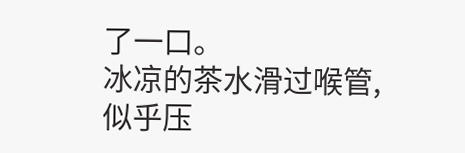了一口。
冰凉的茶水滑过喉管,似乎压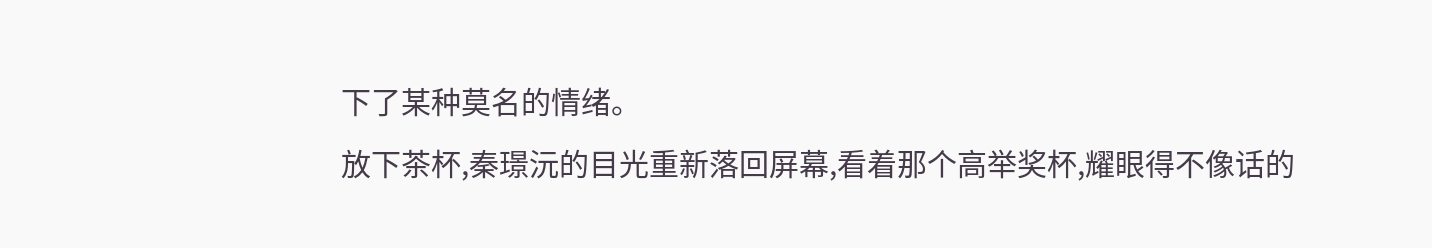下了某种莫名的情绪。
放下茶杯,秦璟沅的目光重新落回屏幕,看着那个高举奖杯,耀眼得不像话的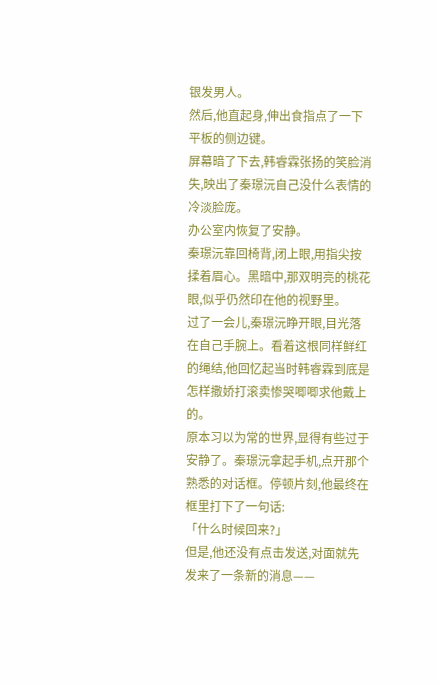银发男人。
然后,他直起身,伸出食指点了一下平板的侧边键。
屏幕暗了下去,韩睿霖张扬的笑脸消失,映出了秦璟沅自己没什么表情的冷淡脸庞。
办公室内恢复了安静。
秦璟沅靠回椅背,闭上眼,用指尖按揉着眉心。黑暗中,那双明亮的桃花眼,似乎仍然印在他的视野里。
过了一会儿,秦璟沅睁开眼,目光落在自己手腕上。看着这根同样鲜红的绳结,他回忆起当时韩睿霖到底是怎样撒娇打滚卖惨哭唧唧求他戴上的。
原本习以为常的世界,显得有些过于安静了。秦璟沅拿起手机,点开那个熟悉的对话框。停顿片刻,他最终在框里打下了一句话:
「什么时候回来?」
但是,他还没有点击发送,对面就先发来了一条新的消息——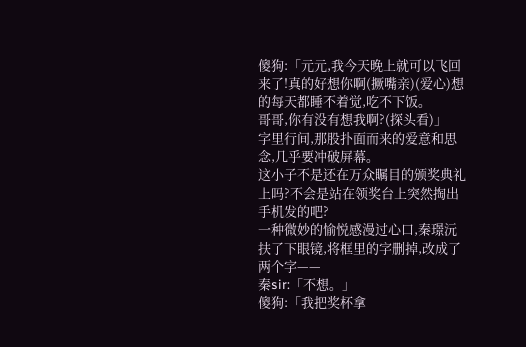傻狗:「元元,我今天晚上就可以飞回来了!真的好想你啊(撅嘴亲)(爱心)想的每天都睡不着觉,吃不下饭。
哥哥,你有没有想我啊?(探头看)」
字里行间,那股扑面而来的爱意和思念,几乎要冲破屏幕。
这小子不是还在万众瞩目的颁奖典礼上吗?不会是站在领奖台上突然掏出手机发的吧?
一种微妙的愉悦感漫过心口,秦璟沅扶了下眼镜,将框里的字删掉,改成了两个字——
秦sir:「不想。」
傻狗:「我把奖杯拿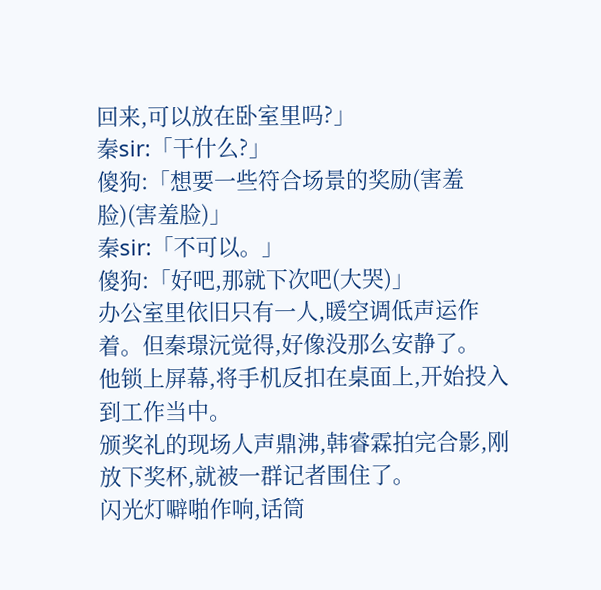回来,可以放在卧室里吗?」
秦sir:「干什么?」
傻狗:「想要一些符合场景的奖励(害羞脸)(害羞脸)」
秦sir:「不可以。」
傻狗:「好吧,那就下次吧(大哭)」
办公室里依旧只有一人,暖空调低声运作着。但秦璟沅觉得,好像没那么安静了。
他锁上屏幕,将手机反扣在桌面上,开始投入到工作当中。
颁奖礼的现场人声鼎沸,韩睿霖拍完合影,刚放下奖杯,就被一群记者围住了。
闪光灯噼啪作响,话筒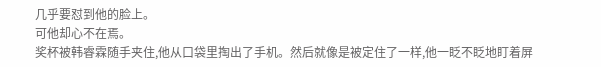几乎要怼到他的脸上。
可他却心不在焉。
奖杯被韩睿霖随手夹住,他从口袋里掏出了手机。然后就像是被定住了一样,他一眨不眨地盯着屏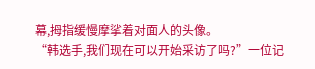幕,拇指缓慢摩挲着对面人的头像。
“韩选手,我们现在可以开始采访了吗?”一位记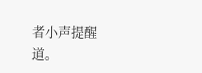者小声提醒道。